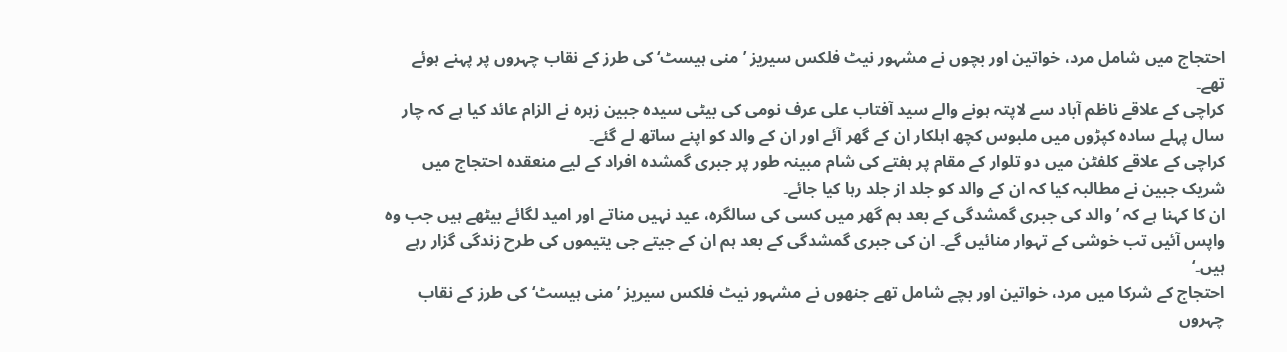احتجاج میں شامل مرد، خواتین اور بچوں نے مشہور نیٹ فلکس سیریز ’منی ہیسٹ‘ کی طرز کے نقاب چہروں پر پہنے ہوئے تھے۔
کراچی کے علاقے ناظم آباد سے لاپتہ ہونے والے سید آفتاب علی عرف نومی کی بیٹی سیدہ جبین زہرہ نے الزام عائد کیا ہے کہ چار سال پہلے سادہ کپڑوں میں ملبوس کچھ اہلکار ان کے گھر آئے اور ان کے والد کو اپنے ساتھ لے گئے۔
کراچی کے علاقے کلفٹن میں دو تلوار کے مقام پر ہفتے کی شام مبینہ طور پر جبری گمشدہ افراد کے لیے منعقدہ احتجاج میں شریک جبین نے مطالبہ کیا کہ ان کے والد کو جلد از جلد رہا کیا جائے۔
ان کا کہنا ہے کہ ’والد کی جبری گمشدگی کے بعد ہم گھر میں کسی کی سالگرہ، عید نہیں مناتے اور امید لگائے بیٹھے ہیں جب وہ واپس آئیں تب خوشی کے تہوار منائیں گے۔ ان کی جبری گمشدگی کے بعد ہم ان کے جیتے جی یتیموں کی طرح زندگی گزار رہے ہیں۔‘
احتجاج کے شرکا میں مرد، خواتین اور بچے شامل تھے جنھوں نے مشہور نیٹ فلکس سیریز ’منی ہیسٹ‘ کی طرز کے نقاب چہروں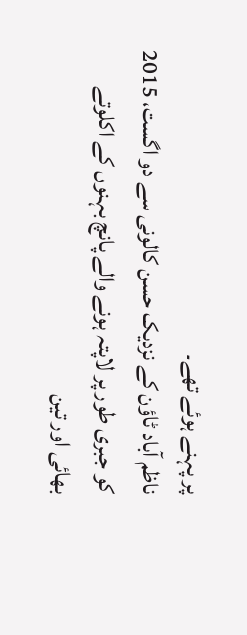پر پہنے ہوئے تھے۔
ناظم آباد ٹاؤن کے نزدیک حسن کالونی سے دو اگست، 2015 کو جبری طور پر لاپتہ ہونے والے پانچ بہنوں کے اکلوتے بھائی اور تین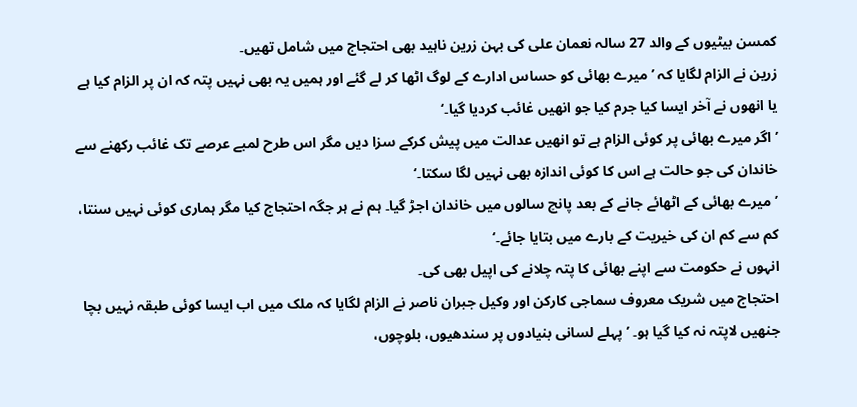کمسن بیٹیوں کے والد 27 سالہ نعمان علی کی بہن زرین ناہید بھی احتجاج میں شامل تھیں۔
زرین نے الزام لگایا کہ ’میرے بھائی کو حساس ادارے کے لوگ اٹھا کر لے گئے اور ہمیں یہ بھی نہیں پتہ کہ ان پر الزام کیا ہے یا انھوں نے آخر ایسا کیا جرم کیا جو انھیں غائب کردیا گیا۔‘
’اگر میرے بھائی پر کوئی الزام ہے تو انھیں عدالت میں پیش کرکے سزا دیں مگر اس طرح لمبے عرصے تک غائب رکھنے سے خاندان کی جو حالت ہے اس کا کوئی اندازہ بھی نہیں لگا سکتا۔‘
’میرے بھائی کے اٹھائے جانے کے بعد پانچ سالوں میں خاندان اجڑ گیا۔ ہم نے ہر جگہ احتجاج کیا مگر ہماری کوئی نہیں سنتا، کم سے کم ان کی خیریت کے بارے میں بتایا جائے۔‘
انہوں نے حکومت سے اپنے بھائی کا پتہ چلانے کی اپیل بھی کی۔
احتجاج میں شریک معروف سماجی کارکن اور وکیل جبران ناصر نے الزام لگایا کہ ملک میں اب ایسا کوئی طبقہ نہیں بچا جنھیں لاپتہ نہ کیا گیا ہو۔ ’پہلے لسانی بنیادوں پر سندھیوں، بلوچوں،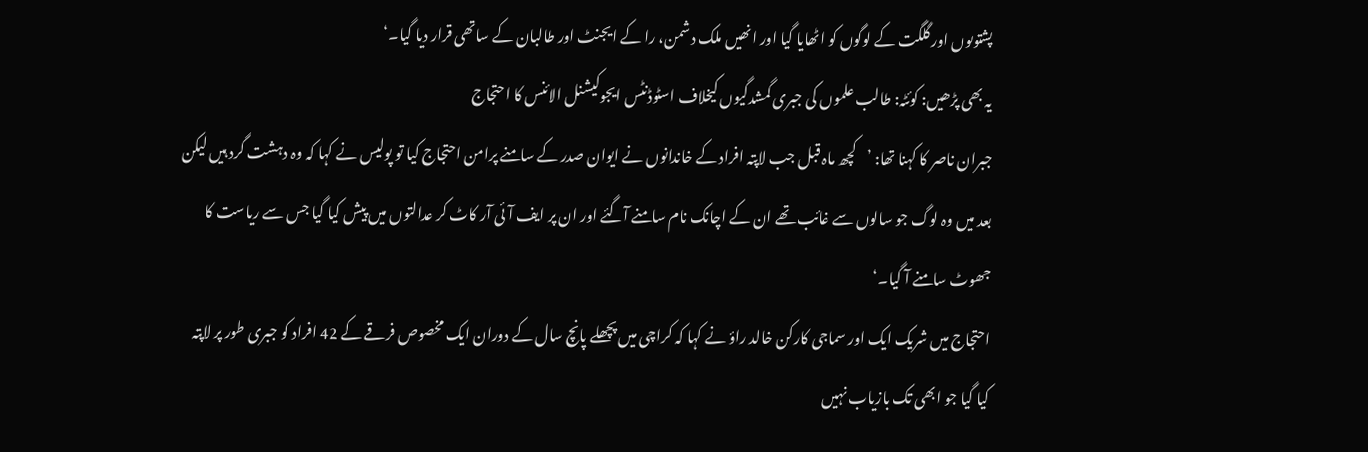پشتوںوں اور گلگت کے لوگوں کو اٹھایا گیا اور انھیں ملک دشمن، را کے ایجنٹ اور طالبان کے ساتھی قرار دیا گیا۔‘
یہ بھی پڑھیں: کوئٹہ: طالب علموں کی جبری گمشدگیوں کیخلاف اسٹوڈنٹس ایجوکیشنل الائنس کا احتجاج
جبران ناصر کا کہنا تھا: ’کچھ ماہ قبل جب لاپتہ افراد کے خاندانوں نے ایوان صدر کے سامنے پرامن احتجاج کیا تو پولیس نے کہا کہ وہ دہشت گرد ہیں لیکن بعد میں وہ لوگ جو سالوں سے غائب تھے ان کے اچانک نام سامنے آگئے اور ان پر ایف آئی آر کاٹ کر عدالتوں میں پیش کیا گیا جس سے ریاست کا جھوٹ سامنے آ گیا۔‘
احتجاج میں شریک ایک اور سماجی کارکن خالد راؤ نے کہا کہ کراچی میں پچھلے پانچ سال کے دوران ایک مخصوص فرقے کے 42 افراد کو جبری طور پر لاپتہ کیا گیا جو ابھی تک بازیاب نہیں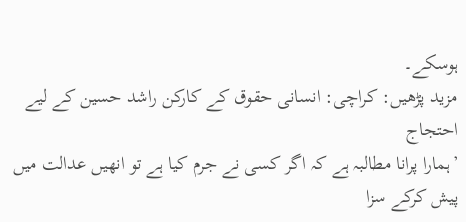ہوسکے۔
مزید پڑھیں: کراچی: انسانی حقوق کے کارکن راشد حسین کے لیے احتجاج
’ہمارا پرانا مطالبہ ہے کہ اگر کسی نے جرم کیا ہے تو انھیں عدالت میں پیش کرکے سزا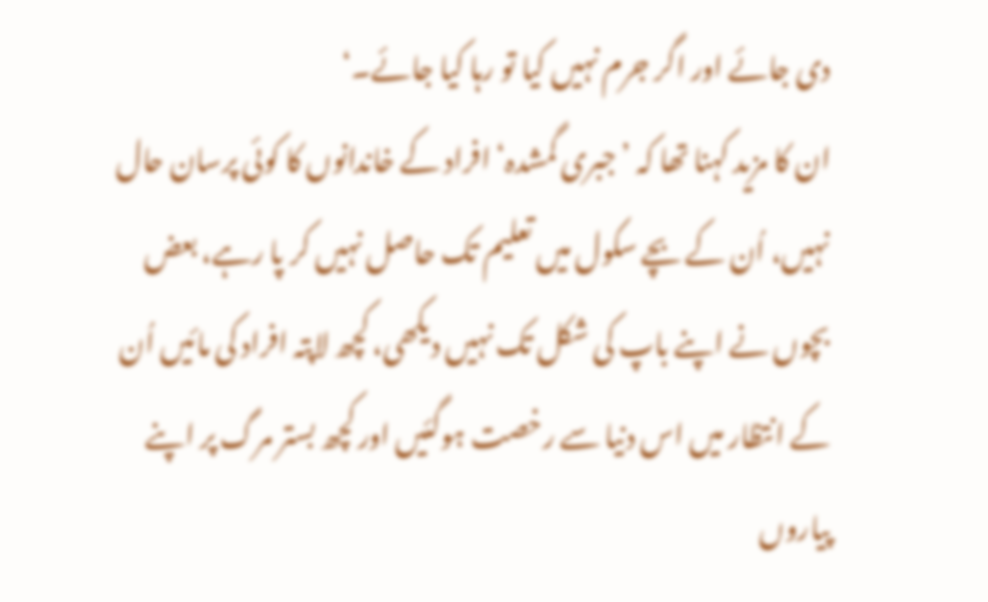دی جائے اور اگر جرم نہیں کیا تو رہا کیا جائے۔‘
ان کا مزید کہنا تھا کہ ’جبری گمشدہ‘ افراد کے خاندانوں کا کوئی پرسان حال نہیں، اُن کے بچے سکول میں تعلیم تک حاصل نہیں کر پا رہے، بعض بچوں نے اپنے باپ کی شکل تک نہیں دیکھی، کچھ لاپتہ افراد کی مائیں اُن کے انتظار میں اس دنیا سے رخصت ہوگئیں اور کچھ بستر مرگ پر اپنے پیاروں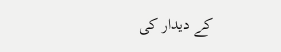کے دیدار کی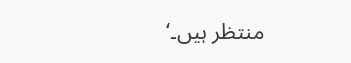منتظر ہیں۔‘